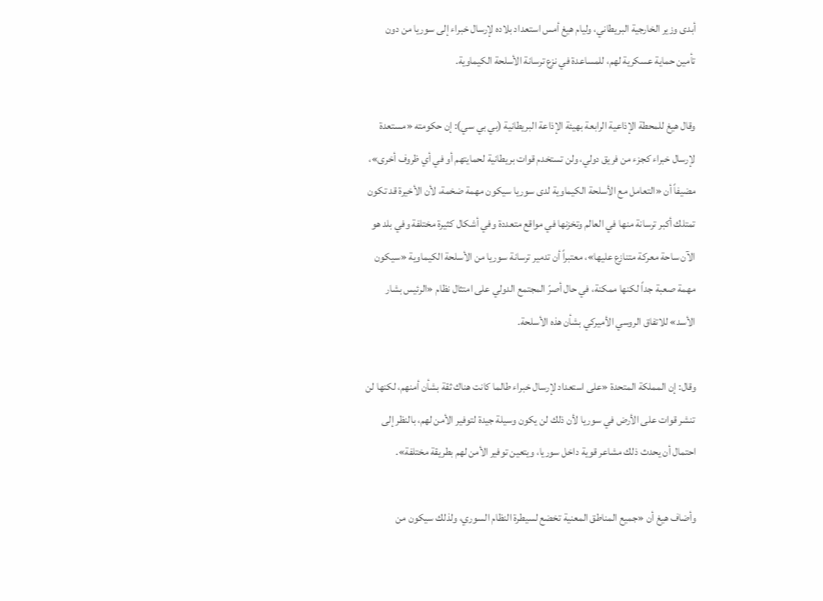أبدى وزير الخارجية البريطاني، وليام هيغ أمس استعداد بلاده لإرسال خبراء إلى سوريا من دون تأمين حماية عسكرية لهم، للمساعدة في نزع ترسانة الأسلحة الكيماوية.

وقال هيغ للمحطة الإذاعية الرابعة بهيئة الإذاعة البريطانية (بي بي سي): إن حكومته «مستعدة لإرسال خبراء كجزء من فريق دولي، ولن تستخدم قوات بريطانية لحمايتهم أو في أي ظروف أخرى»، مضيفاً أن «التعامل مع الأسلحة الكيماوية لدى سوريا سيكون مهمة ضخمة، لأن الأخيرة قد تكون تمتلك أكبر ترسانة منها في العالم وتخزنها في مواقع متعددة وفي أشكال كثيرة مختلفة وفي بلد هو الآن ساحة معركة متنازع عليها»، معتبراً أن تدمير ترسانة سوريا من الأسلحة الكيماوية «سيكون مهمة صعبة جداً لكنها ممكنة، في حال أصرّ المجتمع الدولي على امتثال نظام «الرئيس بشار الأسد» للاتفاق الروسي الأميركي بشأن هذه الأسلحة.

وقال: إن المملكة المتحدة «على استعداد لإرسال خبراء طالما كانت هناك ثقة بشأن أمنهم، لكنها لن تنشر قوات على الأرض في سوريا لأن ذلك لن يكون وسيلة جيدة لتوفير الأمن لهم، بالنظر إلى احتمال أن يحدث ذلك مشاعر قوية داخل سوريا، ويتعين توفير الأمن لهم بطريقة مختلفة».

وأضاف هيغ أن «جميع المناطق المعنية تخضع لسيطرة النظام السوري، ولذلك سيكون من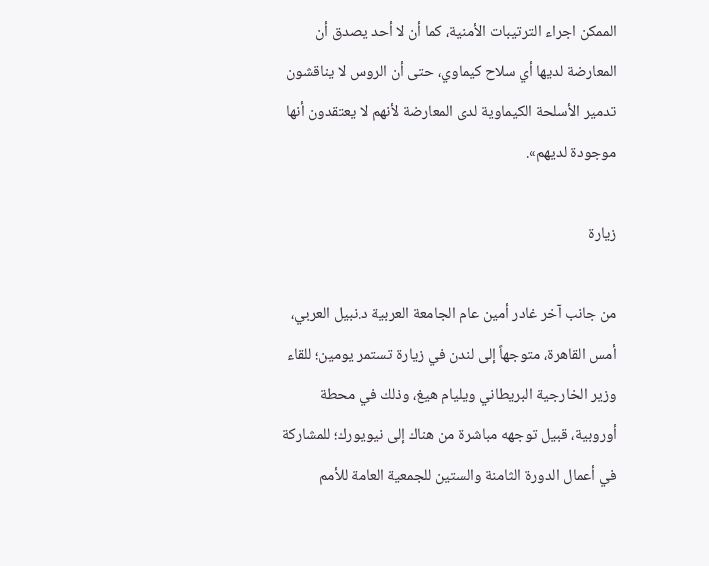الممكن اجراء الترتيبات الأمنية، كما أن لا أحد يصدق أن المعارضة لديها أي سلاح كيماوي، حتى أن الروس لا يناقشون تدمير الأسلحة الكيماوية لدى المعارضة لأنهم لا يعتقدون أنها موجودة لديهم».

زيارة

من جانب آخر غادر أمين عام الجامعة العربية د.نبيل العربي، أمس القاهرة، متوجهاً إلى لندن في زيارة تستمر يومين؛ للقاء وزير الخارجية البريطاني ويليام هيغ، وذلك في محطة أوروبية، قبيل توجهه مباشرة من هناك إلى نيويورك؛ للمشاركة في أعمال الدورة الثامنة والستين للجمعية العامة للأمم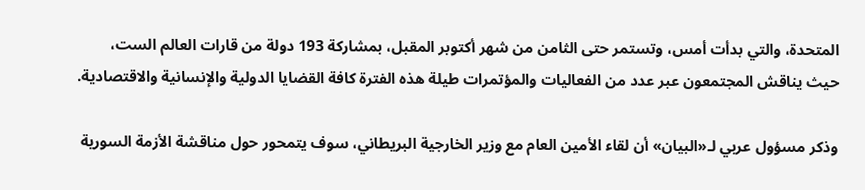المتحدة، والتي بدأت أمس، وتستمر حتى الثامن من شهر أكتوبر المقبل، بمشاركة 193 دولة من قارات العالم الست، حيث يناقش المجتمعون عبر عدد من الفعاليات والمؤتمرات طيلة هذه الفترة كافة القضايا الدولية والإنسانية والاقتصادية.

وذكر مسؤول عربي لـ«البيان» أن لقاء الأمين العام مع وزير الخارجية البريطاني، سوف يتمحور حول مناقشة الأزمة السورية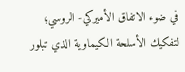في ضوء الاتفاق الأميركي- الروسي؛ لتفكيك الأسلحة الكيماوية الذي تبلور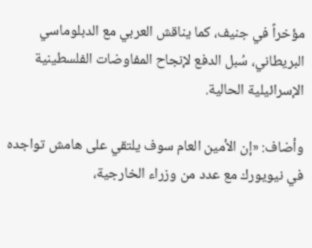مؤخراً في جنيف، كما يناقش العربي مع الدبلوماسي البريطاني، سُبل الدفع لإنجاح المفاوضات الفلسطينية الإسرائيلية الحالية.

وأضاف: «إن الأمين العام سوف يلتقي على هامش تواجده في نيويورك مع عدد من وزراء الخارجية،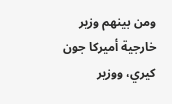ومن بينهم وزير خارجية أميركا جون كيري، ووزير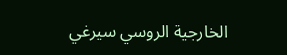الخارجية الروسي سيرغي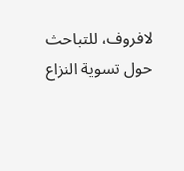لافروف، للتباحث حول تسوية النزاع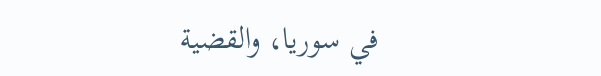في سوريا، والقضية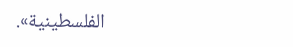الفلسطينية».